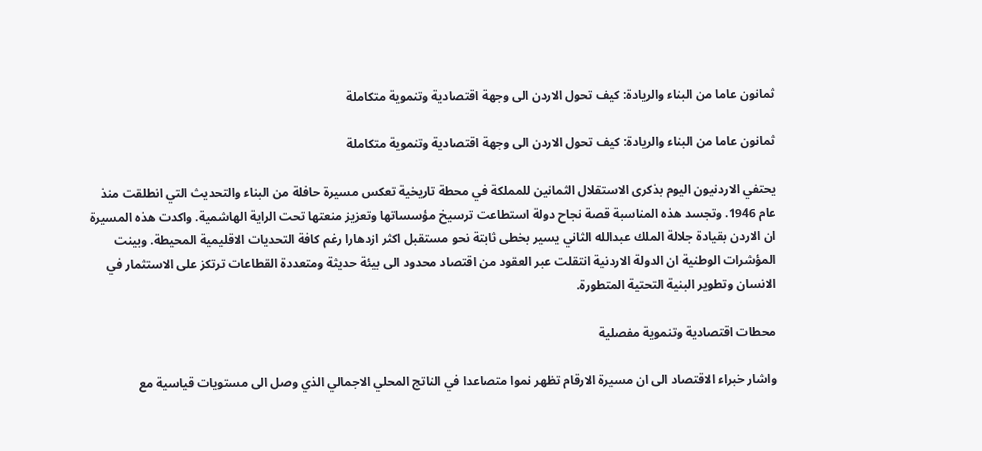ثمانون عاما من البناء والريادة: كيف تحول الاردن الى وجهة اقتصادية وتنموية متكاملة

ثمانون عاما من البناء والريادة: كيف تحول الاردن الى وجهة اقتصادية وتنموية متكاملة

يحتفي الاردنيون اليوم بذكرى الاستقلال الثمانين للمملكة في محطة تاريخية تعكس مسيرة حافلة من البناء والتحديث التي انطلقت منذ عام 1946. وتجسد هذه المناسبة قصة نجاح دولة استطاعت ترسيخ مؤسساتها وتعزيز منعتها تحت الراية الهاشمية. واكدت هذه المسيرة ان الاردن بقيادة جلالة الملك عبدالله الثاني يسير بخطى ثابتة نحو مستقبل اكثر ازدهارا رغم كافة التحديات الاقليمية المحيطة. وبينت المؤشرات الوطنية ان الدولة الاردنية انتقلت عبر العقود من اقتصاد محدود الى بيئة حديثة ومتعددة القطاعات ترتكز على الاستثمار في الانسان وتطوير البنية التحتية المتطورة.

محطات اقتصادية وتنموية مفصلية

واشار خبراء الاقتصاد الى ان مسيرة الارقام تظهر نموا متصاعدا في الناتج المحلي الاجمالي الذي وصل الى مستويات قياسية مع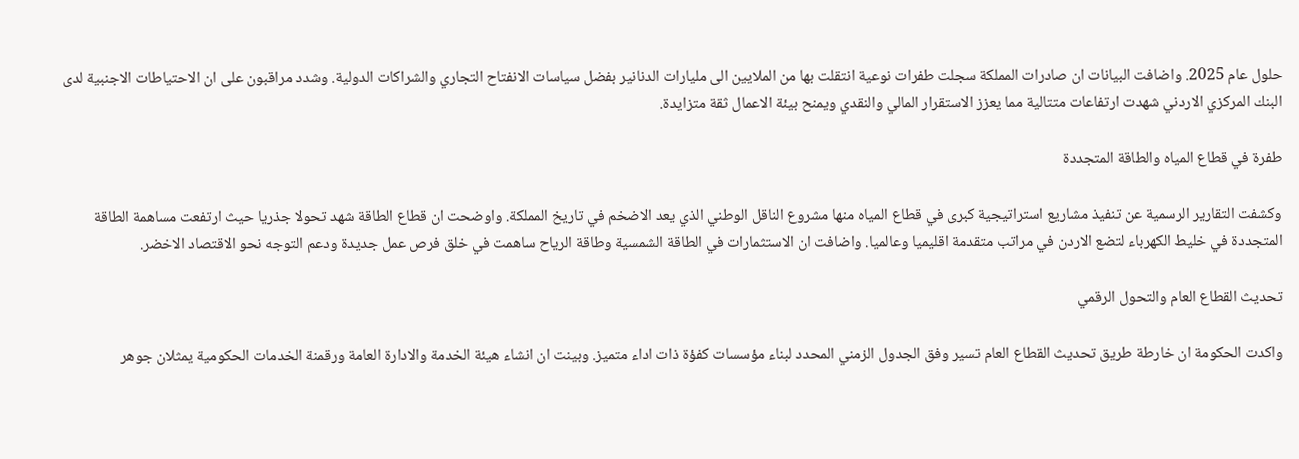حلول عام 2025. واضافت البيانات ان صادرات المملكة سجلت طفرات نوعية انتقلت بها من الملايين الى مليارات الدنانير بفضل سياسات الانفتاح التجاري والشراكات الدولية. وشدد مراقبون على ان الاحتياطات الاجنبية لدى البنك المركزي الاردني شهدت ارتفاعات متتالية مما يعزز الاستقرار المالي والنقدي ويمنح بيئة الاعمال ثقة متزايدة.

طفرة في قطاع المياه والطاقة المتجددة

وكشفت التقارير الرسمية عن تنفيذ مشاريع استراتيجية كبرى في قطاع المياه منها مشروع الناقل الوطني الذي يعد الاضخم في تاريخ المملكة. واوضحت ان قطاع الطاقة شهد تحولا جذريا حيث ارتفعت مساهمة الطاقة المتجددة في خليط الكهرباء لتضع الاردن في مراتب متقدمة اقليميا وعالميا. واضافت ان الاستثمارات في الطاقة الشمسية وطاقة الرياح ساهمت في خلق فرص عمل جديدة ودعم التوجه نحو الاقتصاد الاخضر.

تحديث القطاع العام والتحول الرقمي

واكدت الحكومة ان خارطة طريق تحديث القطاع العام تسير وفق الجدول الزمني المحدد لبناء مؤسسات كفؤة ذات اداء متميز. وبينت ان انشاء هيئة الخدمة والادارة العامة ورقمنة الخدمات الحكومية يمثلان جوهر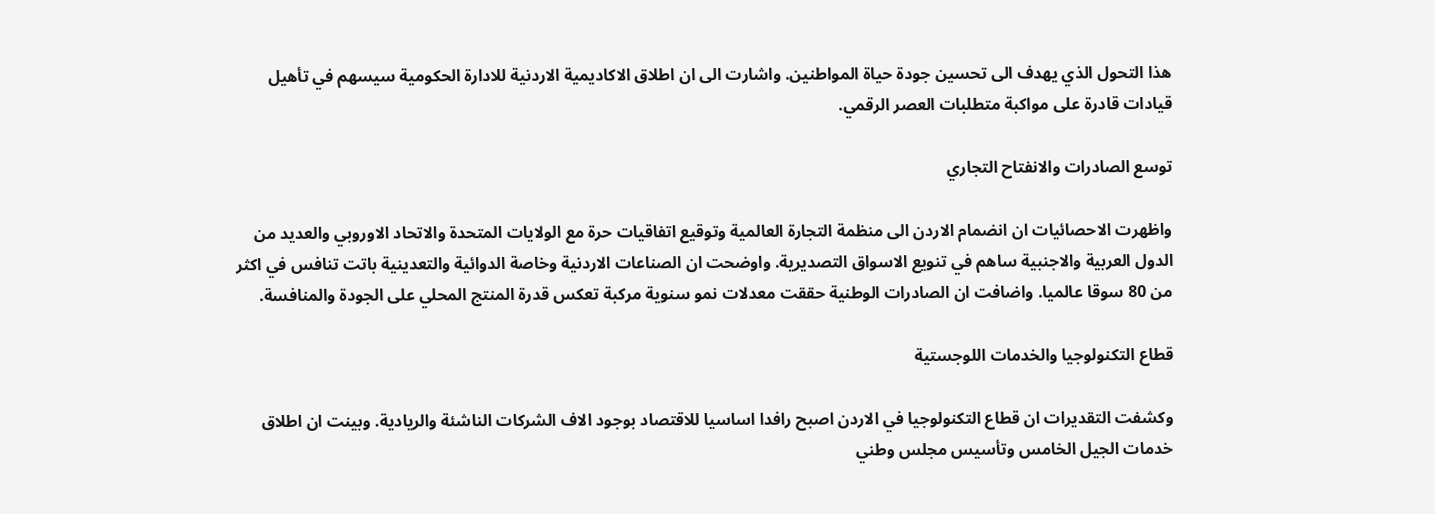هذا التحول الذي يهدف الى تحسين جودة حياة المواطنين. واشارت الى ان اطلاق الاكاديمية الاردنية للادارة الحكومية سيسهم في تأهيل قيادات قادرة على مواكبة متطلبات العصر الرقمي.

توسع الصادرات والانفتاح التجاري

واظهرت الاحصائيات ان انضمام الاردن الى منظمة التجارة العالمية وتوقيع اتفاقيات حرة مع الولايات المتحدة والاتحاد الاوروبي والعديد من الدول العربية والاجنبية ساهم في تنويع الاسواق التصديرية. واوضحت ان الصناعات الاردنية وخاصة الدوائية والتعدينية باتت تنافس في اكثر من 80 سوقا عالميا. واضافت ان الصادرات الوطنية حققت معدلات نمو سنوية مركبة تعكس قدرة المنتج المحلي على الجودة والمنافسة.

قطاع التكنولوجيا والخدمات اللوجستية

وكشفت التقديرات ان قطاع التكنولوجيا في الاردن اصبح رافدا اساسيا للاقتصاد بوجود الاف الشركات الناشئة والريادية. وبينت ان اطلاق خدمات الجيل الخامس وتأسيس مجلس وطني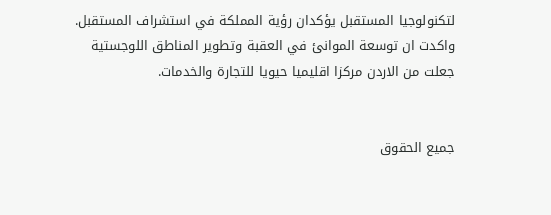لتكنولوجيا المستقبل يؤكدان رؤية المملكة في استشراف المستقبل. واكدت ان توسعة الموانئ في العقبة وتطوير المناطق اللوجستية جعلت من الاردن مركزا اقليميا حيويا للتجارة والخدمات.


جميع الحقوق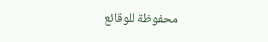محفوظة للوقائع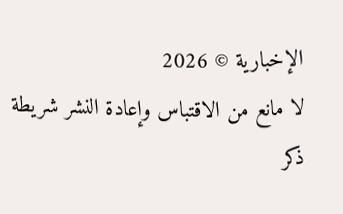الإخبارية © 2026
لا مانع من الاقتباس وإعادة النشر شريطة ذكر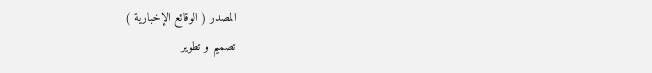المصدر ( الوقائع الإخبارية )
تصميم و تطوير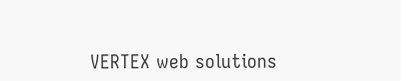VERTEX web solutions